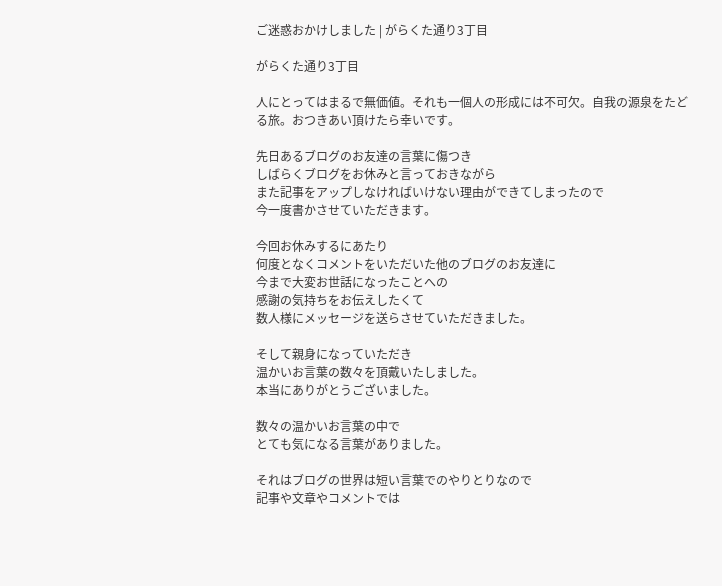ご迷惑おかけしました | がらくた通り3丁目

がらくた通り3丁目

人にとってはまるで無価値。それも一個人の形成には不可欠。自我の源泉をたどる旅。おつきあい頂けたら幸いです。

先日あるブログのお友達の言葉に傷つき
しばらくブログをお休みと言っておきながら
また記事をアップしなければいけない理由ができてしまったので
今一度書かさせていただきます。

今回お休みするにあたり
何度となくコメントをいただいた他のブログのお友達に
今まで大変お世話になったことへの
感謝の気持ちをお伝えしたくて
数人様にメッセージを送らさせていただきました。

そして親身になっていただき
温かいお言葉の数々を頂戴いたしました。
本当にありがとうございました。

数々の温かいお言葉の中で
とても気になる言葉がありました。

それはブログの世界は短い言葉でのやりとりなので
記事や文章やコメントでは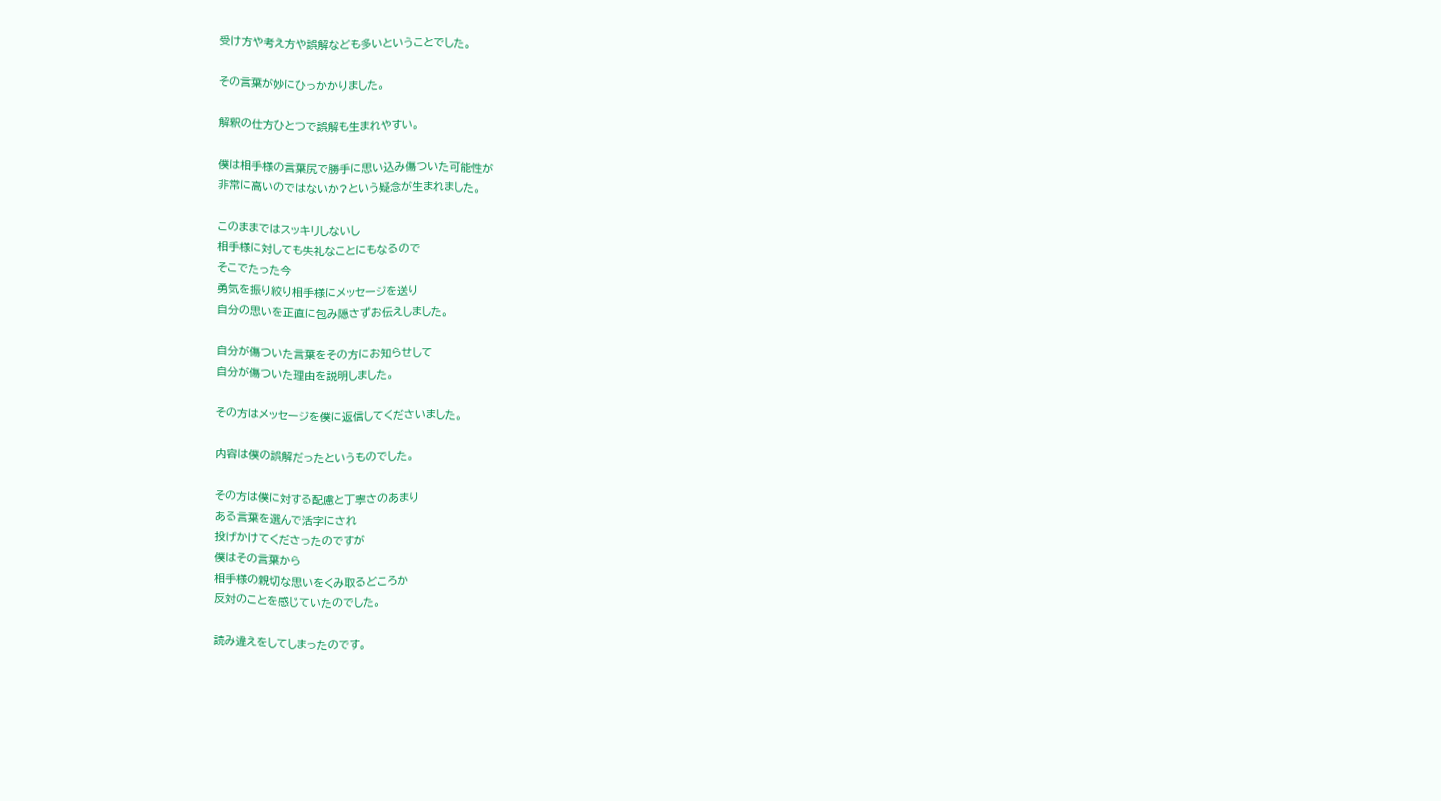受け方や考え方や誤解なども多いということでした。

その言葉が妙にひっかかりました。

解釈の仕方ひとつで誤解も生まれやすい。

僕は相手様の言葉尻で勝手に思い込み傷ついた可能性が
非常に高いのではないか?という疑念が生まれました。

このままではスッキリしないし
相手様に対しても失礼なことにもなるので
そこでたった今
勇気を振り絞り相手様にメッセージを送り
自分の思いを正直に包み隠さずお伝えしました。

自分が傷ついた言葉をその方にお知らせして
自分が傷ついた理由を説明しました。

その方はメッセージを僕に返信してくださいました。

内容は僕の誤解だったというものでした。

その方は僕に対する配慮と丁寧さのあまり
ある言葉を選んで活字にされ
投げかけてくださったのですが
僕はその言葉から
相手様の親切な思いをくみ取るどころか
反対のことを感じていたのでした。

読み違えをしてしまったのです。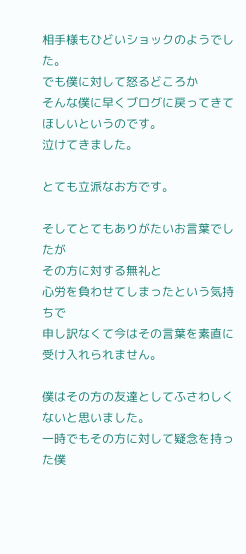相手様もひどいショックのようでした。
でも僕に対して怒るどころか
そんな僕に早くブログに戻ってきてほしいというのです。
泣けてきました。

とても立派なお方です。

そしてとてもありがたいお言葉でしたが
その方に対する無礼と
心労を負わせてしまったという気持ちで
申し訳なくて今はその言葉を素直に受け入れられません。

僕はその方の友達としてふさわしくないと思いました。
一時でもその方に対して疑念を持った僕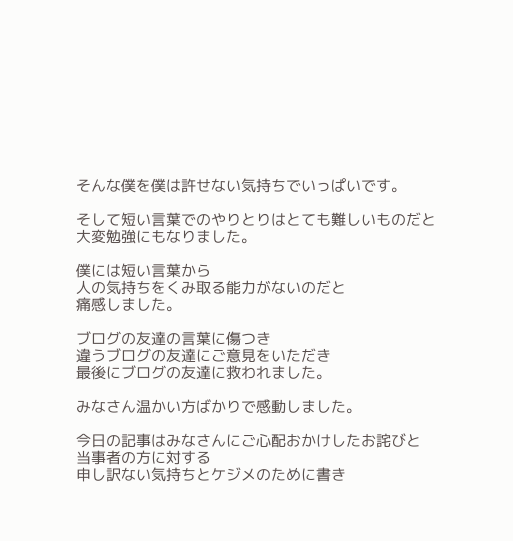そんな僕を僕は許せない気持ちでいっぱいです。

そして短い言葉でのやりとりはとても難しいものだと
大変勉強にもなりました。

僕には短い言葉から
人の気持ちをくみ取る能力がないのだと
痛感しました。

ブログの友達の言葉に傷つき
違うブログの友達にご意見をいただき
最後にブログの友達に救われました。

みなさん温かい方ばかりで感動しました。

今日の記事はみなさんにご心配おかけしたお詫びと
当事者の方に対する
申し訳ない気持ちとケジメのために書き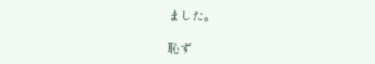ました。

恥ず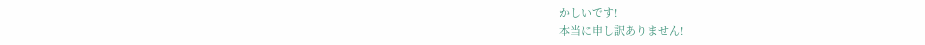かしいです!
本当に申し訳ありません!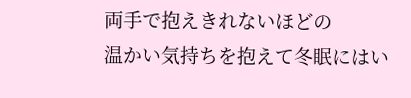両手で抱えきれないほどの
温かい気持ちを抱えて冬眠にはい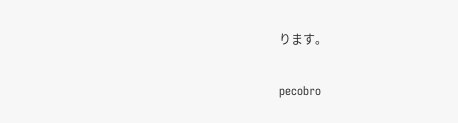ります。

pecobro